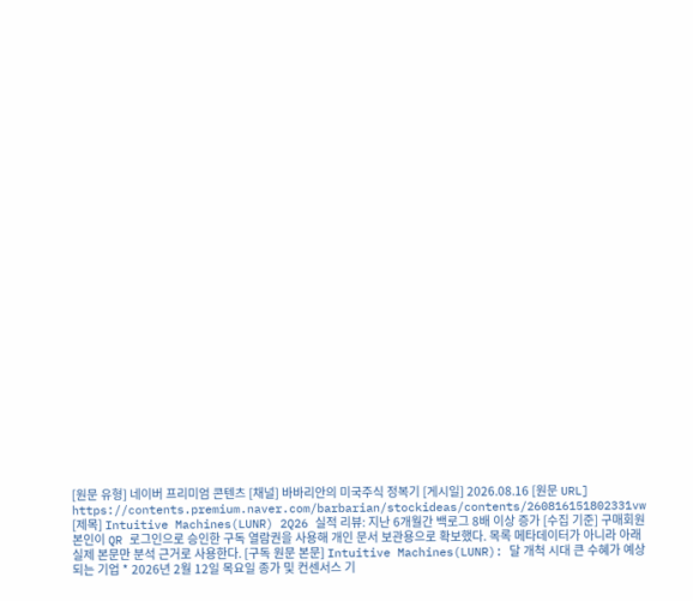[원문 유형] 네이버 프리미엄 콘텐츠 [채널] 바바리안의 미국주식 정복기 [게시일] 2026.08.16 [원문 URL] https://contents.premium.naver.com/barbarian/stockideas/contents/260816151802331vw [제목] Intuitive Machines(LUNR) 2Q26 실적 리뷰: 지난 6개월간 백로그 8배 이상 증가 [수집 기준] 구매회원 본인이 QR 로그인으로 승인한 구독 열람권을 사용해 개인 문서 보관용으로 확보했다. 목록 메타데이터가 아니라 아래 실제 본문만 분석 근거로 사용한다. [구독 원문 본문] Intuitive Machines(LUNR): 달 개척 시대 큰 수혜가 예상되는 기업 * 2026년 2월 12일 목요일 종가 및 컨센서스 기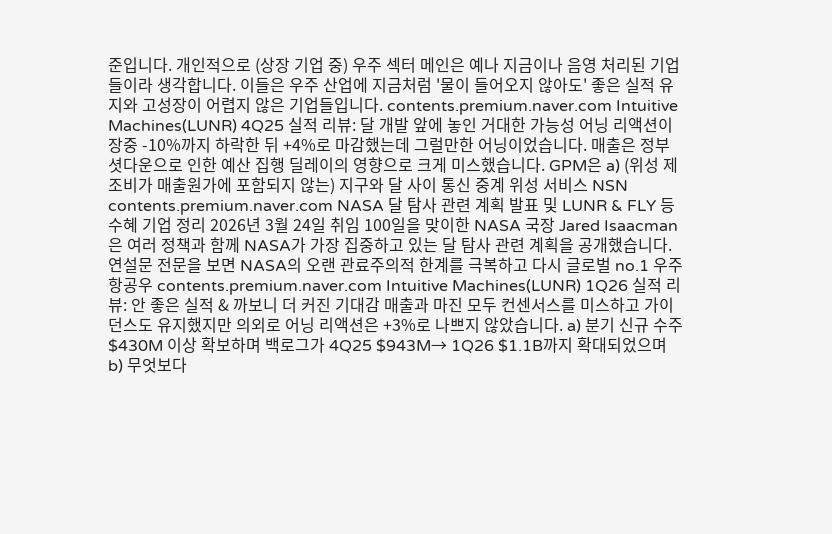준입니다. 개인적으로 (상장 기업 중) 우주 섹터 메인은 예나 지금이나 음영 처리된 기업들이라 생각합니다. 이들은 우주 산업에 지금처럼 '물이 들어오지 않아도' 좋은 실적 유지와 고성장이 어렵지 않은 기업들입니다. contents.premium.naver.com Intuitive Machines(LUNR) 4Q25 실적 리뷰: 달 개발 앞에 놓인 거대한 가능성 어닝 리액션이 장중 -10%까지 하락한 뒤 +4%로 마감했는데 그럴만한 어닝이었습니다. 매출은 정부 셧다운으로 인한 예산 집행 딜레이의 영향으로 크게 미스했습니다. GPM은 a) (위성 제조비가 매출원가에 포함되지 않는) 지구와 달 사이 통신 중계 위성 서비스 NSN contents.premium.naver.com NASA 달 탐사 관련 계획 발표 및 LUNR & FLY 등 수혜 기업 정리 2026년 3월 24일 취임 100일을 맞이한 NASA 국장 Jared Isaacman은 여러 정책과 함께 NASA가 가장 집중하고 있는 달 탐사 관련 계획을 공개했습니다. 연설문 전문을 보면 NASA의 오랜 관료주의적 한계를 극복하고 다시 글로벌 no.1 우주 항공우 contents.premium.naver.com Intuitive Machines(LUNR) 1Q26 실적 리뷰: 안 좋은 실적 & 까보니 더 커진 기대감 매출과 마진 모두 컨센서스를 미스하고 가이던스도 유지했지만 의외로 어닝 리액션은 +3%로 나쁘지 않았습니다. a) 분기 신규 수주 $430M 이상 확보하며 백로그가 4Q25 $943M→ 1Q26 $1.1B까지 확대되었으며 b) 무엇보다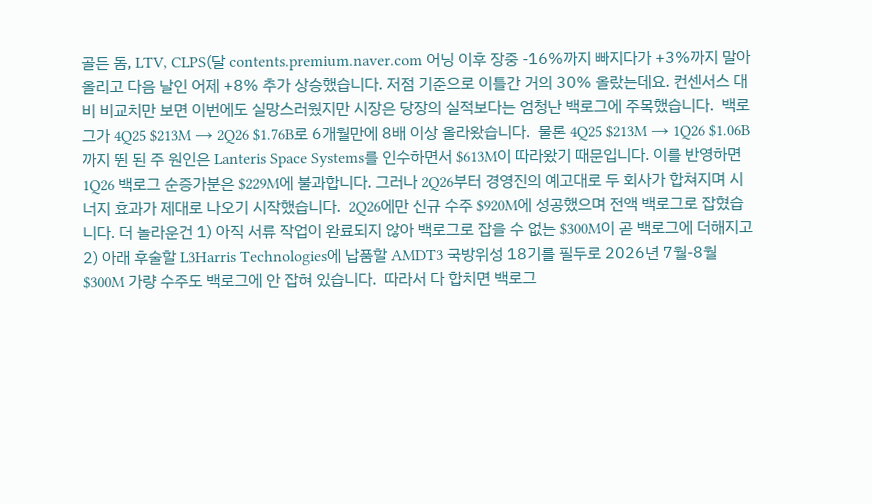골든 돔, LTV, CLPS(달 contents.premium.naver.com 어닝 이후 장중 -16%까지 빠지다가 +3%까지 말아 올리고 다음 날인 어제 +8% 추가 상승했습니다. 저점 기준으로 이틀간 거의 30% 올랐는데요. 컨센서스 대비 비교치만 보면 이번에도 실망스러웠지만 시장은 당장의 실적보다는 엄청난 백로그에 주목했습니다.  백로그가 4Q25 $213M → 2Q26 $1.76B로 6개월만에 8배 이상 올라왔습니다.  물론 4Q25 $213M → 1Q26 $1.06B까지 뛴 된 주 원인은 Lanteris Space Systems를 인수하면서 $613M이 따라왔기 때문입니다. 이를 반영하면 1Q26 백로그 순증가분은 $229M에 불과합니다. 그러나 2Q26부터 경영진의 예고대로 두 회사가 합쳐지며 시너지 효과가 제대로 나오기 시작했습니다.  2Q26에만 신규 수주 $920M에 성공했으며 전액 백로그로 잡혔습니다. 더 놀라운건 1) 아직 서류 작업이 완료되지 않아 백로그로 잡을 수 없는 $300M이 곧 백로그에 더해지고 2) 아래 후술할 L3Harris Technologies에 납품할 AMDT3 국방위성 18기를 필두로 2026년 7월-8월 $300M 가량 수주도 백로그에 안 잡혀 있습니다.  따라서 다 합치면 백로그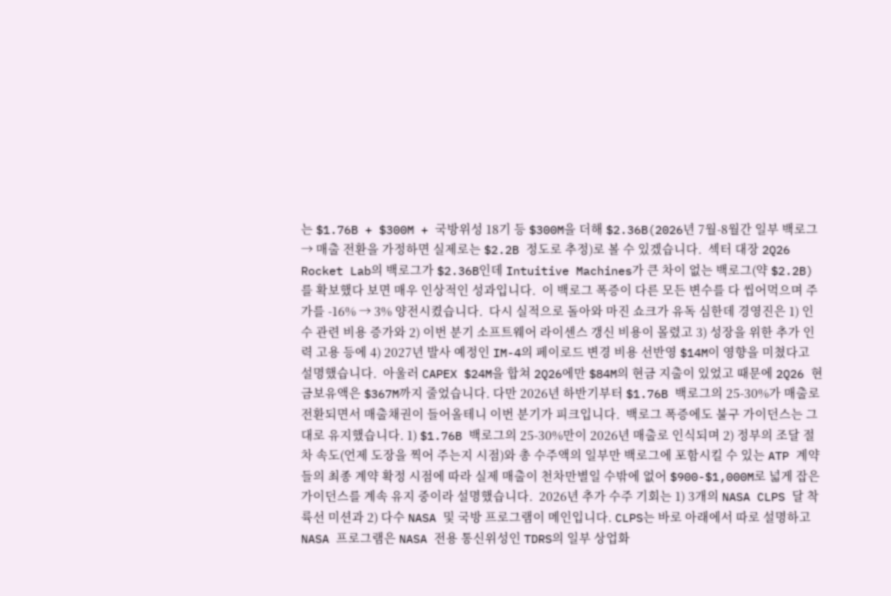는 $1.76B + $300M + 국방위성 18기 등 $300M을 더해 $2.36B(2026년 7월-8월간 일부 백로그 → 매출 전환을 가정하면 실제로는 $2.2B 정도로 추정)로 볼 수 있겠습니다.  섹터 대장 2Q26 Rocket Lab의 백로그가 $2.36B인데 Intuitive Machines가 큰 차이 없는 백로그(약 $2.2B)를 확보했다 보면 매우 인상적인 성과입니다.  이 백로그 폭증이 다른 모든 변수를 다 씹어먹으며 주가를 -16% → 3% 양전시켰습니다.  다시 실적으로 돌아와 마진 쇼크가 유독 심한데 경영진은 1) 인수 관련 비용 증가와 2) 이번 분기 소프트웨어 라이센스 갱신 비용이 몰렸고 3) 성장을 위한 추가 인력 고용 등에 4) 2027년 발사 예정인 IM-4의 페이로드 변경 비용 선반영 $14M이 영향을 미쳤다고 설명했습니다.  아울러 CAPEX $24M을 합쳐 2Q26에만 $84M의 현금 지출이 있었고 때문에 2Q26 현금보유액은 $367M까지 줄었습니다. 다만 2026년 하반기부터 $1.76B 백로그의 25-30%가 매출로 전환되면서 매출채권이 들어올테니 이번 분기가 피크입니다.  백로그 폭증에도 불구 가이던스는 그대로 유지했습니다. 1) $1.76B 백로그의 25-30%만이 2026년 매출로 인식되며 2) 정부의 조달 절차 속도(언제 도장을 찍어 주는지 시점)와 총 수주액의 일부만 백로그에 포함시킬 수 있는 ATP 계약들의 최종 계약 확정 시점에 따라 실제 매출이 천차만별일 수밖에 없어 $900-$1,000M로 넓게 잡은 가이던스를 계속 유지 중이라 설명했습니다.  2026년 추가 수주 기회는 1) 3개의 NASA CLPS 달 착륙선 미션과 2) 다수 NASA 및 국방 프로그램이 메인입니다. CLPS는 바로 아래에서 따로 설명하고 NASA 프로그램은 NASA 전용 통신위성인 TDRS의 일부 상업화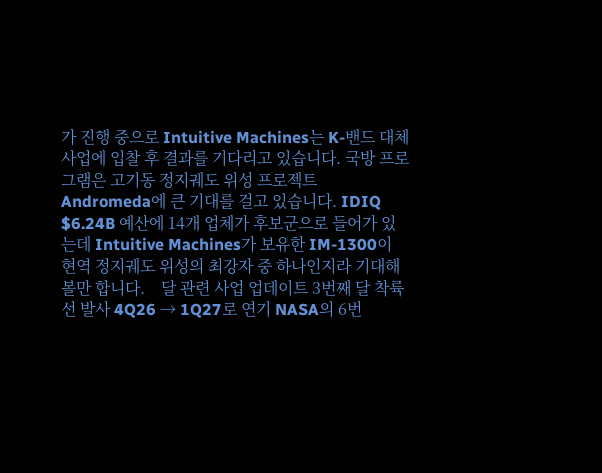가 진행 중으로 Intuitive Machines는 K-밴드 대체 사업에 입찰 후 결과를 기다리고 있습니다. 국방 프로그램은 고기동 정지궤도 위성 프로젝트 Andromeda에 큰 기대를 걸고 있습니다. IDIQ $6.24B 예산에 14개 업체가 후보군으로 들어가 있는데 Intuitive Machines가 보유한 IM-1300이 현역 정지궤도 위성의 최강자 중 하나인지라 기대해볼만 합니다.    달 관련 사업 업데이트 3번째 달 착륙선 발사 4Q26 → 1Q27로 연기 NASA의 6번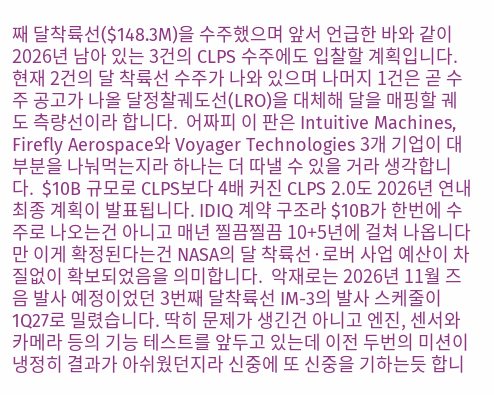째 달착륙선($148.3M)을 수주했으며 앞서 언급한 바와 같이 2026년 남아 있는 3건의 CLPS 수주에도 입찰할 계획입니다. 현재 2건의 달 착륙선 수주가 나와 있으며 나머지 1건은 곧 수주 공고가 나올 달정찰궤도선(LRO)을 대체해 달을 매핑할 궤도 측량선이라 합니다.  어짜피 이 판은 Intuitive Machines, Firefly Aerospace와 Voyager Technologies 3개 기업이 대부분을 나눠먹는지라 하나는 더 따낼 수 있을 거라 생각합니다.  $10B 규모로 CLPS보다 4배 커진 CLPS 2.0도 2026년 연내 최종 계획이 발표됩니다. IDIQ 계약 구조라 $10B가 한번에 수주로 나오는건 아니고 매년 찔끔찔끔 10+5년에 걸쳐 나옵니다만 이게 확정된다는건 NASA의 달 착륙선·로버 사업 예산이 차질없이 확보되었음을 의미합니다.  악재로는 2026년 11월 즈음 발사 예정이었던 3번째 달착륙선 IM-3의 발사 스케줄이 1Q27로 밀렸습니다. 딱히 문제가 생긴건 아니고 엔진, 센서와 카메라 등의 기능 테스트를 앞두고 있는데 이전 두번의 미션이 냉정히 결과가 아쉬웠던지라 신중에 또 신중을 기하는듯 합니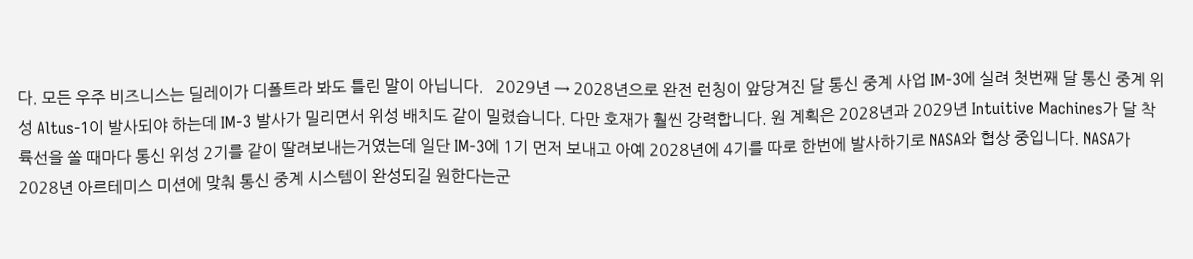다. 모든 우주 비즈니스는 딜레이가 디폴트라 봐도 틀린 말이 아닙니다.   2029년 → 2028년으로 완전 런칭이 앞당겨진 달 통신 중계 사업 IM-3에 실려 첫번째 달 통신 중계 위성 Altus-1이 발사되야 하는데 IM-3 발사가 밀리면서 위성 배치도 같이 밀렸습니다. 다만 호재가 훨씬 강력합니다. 원 계획은 2028년과 2029년 Intuitive Machines가 달 착륙선을 쏠 때마다 통신 위성 2기를 같이 딸려보내는거였는데 일단 IM-3에 1기 먼저 보내고 아예 2028년에 4기를 따로 한번에 발사하기로 NASA와 협상 중입니다. NASA가 2028년 아르테미스 미션에 맞춰 통신 중계 시스템이 완성되길 원한다는군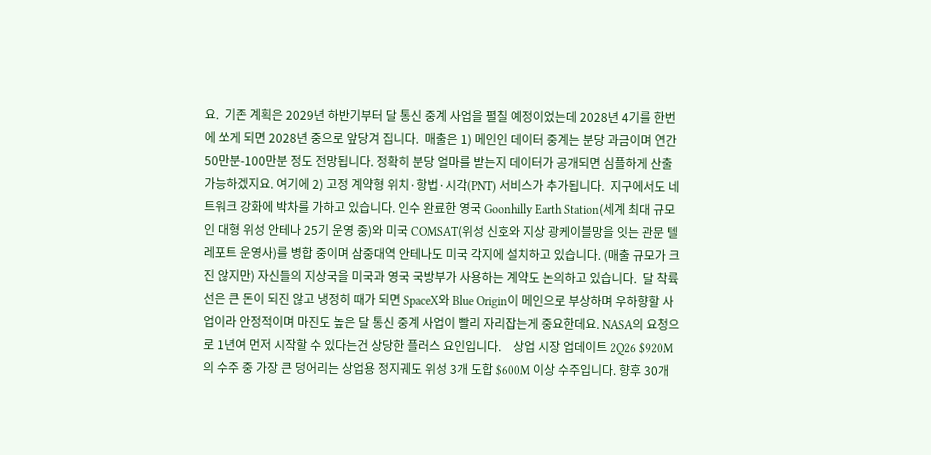요.  기존 계획은 2029년 하반기부터 달 통신 중계 사업을 펼칠 예정이었는데 2028년 4기를 한번에 쏘게 되면 2028년 중으로 앞당겨 집니다.  매출은 1) 메인인 데이터 중계는 분당 과금이며 연간 50만분-100만분 정도 전망됩니다. 정확히 분당 얼마를 받는지 데이터가 공개되면 심플하게 산출 가능하겠지요. 여기에 2) 고정 계약형 위치·항법·시각(PNT) 서비스가 추가됩니다.  지구에서도 네트워크 강화에 박차를 가하고 있습니다. 인수 완료한 영국 Goonhilly Earth Station(세계 최대 규모인 대형 위성 안테나 25기 운영 중)와 미국 COMSAT(위성 신호와 지상 광케이블망을 잇는 관문 텔레포트 운영사)를 병합 중이며 삼중대역 안테나도 미국 각지에 설치하고 있습니다. (매출 규모가 크진 않지만) 자신들의 지상국을 미국과 영국 국방부가 사용하는 계약도 논의하고 있습니다.  달 착륙선은 큰 돈이 되진 않고 냉정히 때가 되면 SpaceX와 Blue Origin이 메인으로 부상하며 우하향할 사업이라 안정적이며 마진도 높은 달 통신 중계 사업이 빨리 자리잡는게 중요한데요. NASA의 요청으로 1년여 먼저 시작할 수 있다는건 상당한 플러스 요인입니다.    상업 시장 업데이트 2Q26 $920M의 수주 중 가장 큰 덩어리는 상업용 정지궤도 위성 3개 도합 $600M 이상 수주입니다. 향후 30개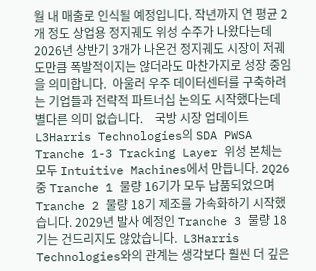월 내 매출로 인식될 예정입니다. 작년까지 연 평균 2개 정도 상업용 정지궤도 위성 수주가 나왔다는데 2026년 상반기 3개가 나온건 정지궤도 시장이 저궤도만큼 폭발적이지는 않더라도 마찬가지로 성장 중임을 의미합니다.  아울러 우주 데이터센터를 구축하려는 기업들과 전략적 파트너십 논의도 시작했다는데 별다른 의미 없습니다.    국방 시장 업데이트 L3Harris Technologies의 SDA PWSA Tranche 1-3 Tracking Layer 위성 본체는 모두 Intuitive Machines에서 만듭니다. 2Q26 중 Tranche 1 물량 16기가 모두 납품되었으며 Tranche 2 물량 18기 제조를 가속화하기 시작했습니다. 2029년 발사 예정인 Tranche 3 물량 18기는 건드리지도 않았습니다.  L3Harris Technologies와의 관계는 생각보다 훨씬 더 깊은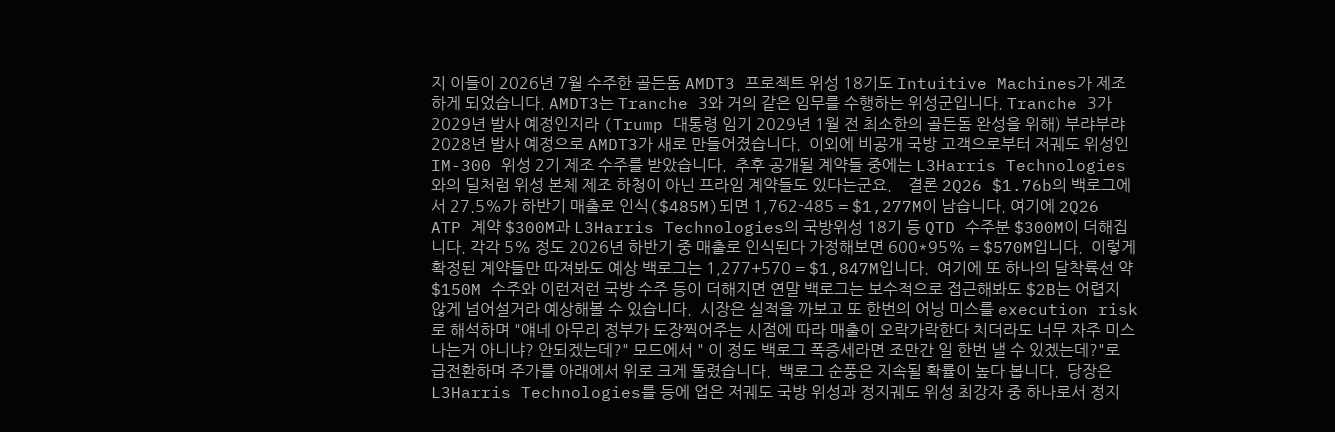지 이들이 2026년 7월 수주한 골든돔 AMDT3 프로젝트 위성 18기도 Intuitive Machines가 제조하게 되었습니다. AMDT3는 Tranche 3와 거의 같은 임무를 수행하는 위성군입니다. Tranche 3가 2029년 발사 예정인지라 (Trump 대통령 임기 2029년 1월 전 최소한의 골든돔 완성을 위해) 부랴부랴 2028년 발사 예정으로 AMDT3가 새로 만들어졌습니다.  이외에 비공개 국방 고객으로부터 저궤도 위성인 IM-300 위성 2기 제조 수주를 받았습니다.  추후 공개될 계약들 중에는 L3Harris Technologies와의 딜처럼 위성 본체 제조 하청이 아닌 프라임 계약들도 있다는군요.    결론 2Q26 $1.76b의 백로그에서 27.5%가 하반기 매출로 인식($485M)되면 1,762-485 = $1,277M이 남습니다. 여기에 2Q26 ATP 계약 $300M과 L3Harris Technologies의 국방위성 18기 등 QTD 수주분 $300M이 더해집니다. 각각 5% 정도 2026년 하반기 중 매출로 인식된다 가정해보면 600*95% = $570M입니다.  이렇게 확정된 계약들만 따져봐도 예상 백로그는 1,277+570 = $1,847M입니다.  여기에 또 하나의 달착륙선 약 $150M 수주와 이런저런 국방 수주 등이 더해지면 연말 백로그는 보수적으로 접근해봐도 $2B는 어렵지 않게 넘어설거라 예상해볼 수 있습니다.  시장은 실적을 까보고 또 한번의 어닝 미스를 execution risk로 해석하며 "얘네 아무리 정부가 도장찍어주는 시점에 따라 매출이 오락가락한다 치더라도 너무 자주 미스나는거 아니냐? 안되겠는데?" 모드에서 " 이 정도 백로그 폭증세라면 조만간 일 한번 낼 수 있겠는데?"로 급전환하며 주가를 아래에서 위로 크게 돌렸습니다.  백로그 순풍은 지속될 확률이 높다 봅니다.  당장은 L3Harris Technologies를 등에 업은 저궤도 국방 위성과 정지궤도 위성 최강자 중 하나로서 정지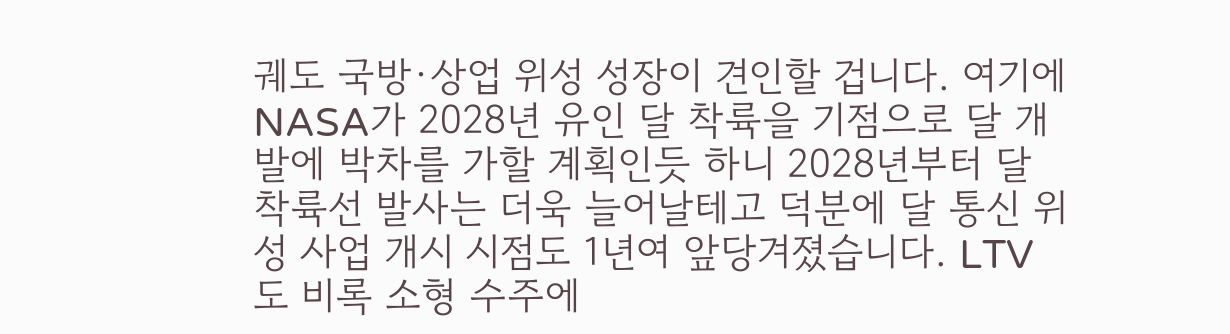궤도 국방·상업 위성 성장이 견인할 겁니다. 여기에 NASA가 2028년 유인 달 착륙을 기점으로 달 개발에 박차를 가할 계획인듯 하니 2028년부터 달 착륙선 발사는 더욱 늘어날테고 덕분에 달 통신 위성 사업 개시 시점도 1년여 앞당겨졌습니다. LTV도 비록 소형 수주에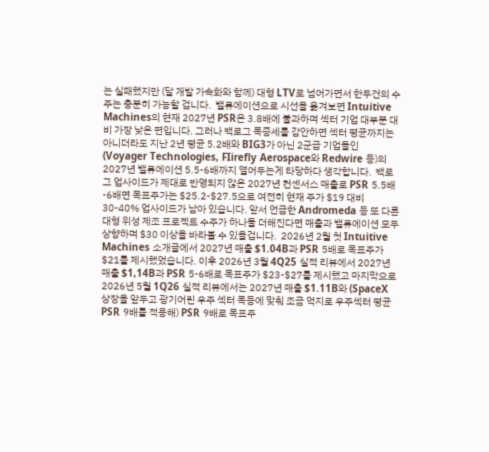는 실패했지만 (달 개발 가속화와 함께) 대형 LTV로 넘어가면서 한두건의 수주는 충분히 가능할 겁니다.  밸류에이션으로 시선을 옮겨보면 Intuitive Machines의 현재 2027년 PSR은 3.8배에 불과하며 섹터 기업 대부분 대비 가장 낮은 편입니다. 그러나 백로그 폭증세를 감안하면 섹터 평균까지는 아니더라도 지난 2년 평균 5.2배와 BIG3가 아닌 2군급 기업들인(Voyager Technologies, FIirefly Aerospace와 Redwire 등)의 2027년 밸류에이션 5.5-6배까지 열어두는게 타당하다 생각합니다.  백로그 업사이드가 제대로 반영되지 않은 2027년 컨센서스 매출로 PSR 5.5배-6배면 목표주가는 $25.2-$27.5으로 여전히 현재 주가 $19 대비 30-40% 업사이드가 남아 있습니다. 앞서 언급한 Andromeda 등 또 다른 대형 위성 제조 프로젝트 수주가 하나둘 더해진다면 매출과 밸류에이션 모두 상향하며 $30 이상을 바라볼 수 있을겁니다.  2026년 2월 첫 Intuitive Machines 소개글에서 2027년 매출 $1.04B과 PSR 5배로 목표주가 $21를 제시했었습니다. 이후 2026년 3월 4Q25 실적 리뷰에서 2027년 매출 $1,14B과 PSR 5-6배로 목표주가 $23-$27를 제시했고 마지막으로 2026년 5월 1Q26 실적 리뷰에서는 2027년 매출 $1.11B와 (SpaceX 상장을 앞두고 광기어린 우주 섹터 폭등에 맞춰 조금 억지로 우주섹터 평균 PSR 9배를 적용해) PSR 9배로 목표주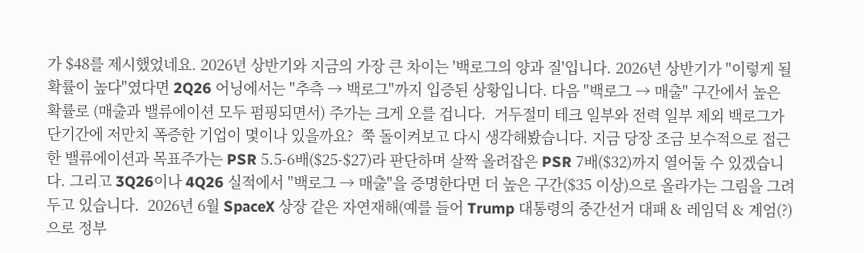가 $48를 제시했었네요. 2026년 상반기와 지금의 가장 큰 차이는 '백로그의 양과 질'입니다. 2026년 상반기가 "이렇게 될 확률이 높다"였다면 2Q26 어닝에서는 "추측 → 백로그"까지 입증된 상황입니다. 다음 "백로그 → 매출" 구간에서 높은 확률로 (매출과 밸류에이션 모두 펌핑되면서) 주가는 크게 오를 겁니다.  거두절미 테크 일부와 전력 일부 제외 백로그가 단기간에 저만치 폭증한 기업이 몇이나 있을까요?  쭉 돌이켜보고 다시 생각해봤습니다. 지금 당장 조금 보수적으로 접근한 밸류에이션과 목표주가는 PSR 5.5-6배($25-$27)라 판단하며 살짝 올려잡은 PSR 7배($32)까지 열어둘 수 있겠습니다. 그리고 3Q26이나 4Q26 실적에서 "백로그 → 매출"을 증명한다면 더 높은 구간($35 이상)으로 올라가는 그림을 그려두고 있습니다.  2026년 6월 SpaceX 상장 같은 자연재해(예를 들어 Trump 대통령의 중간선거 대패 & 레임덕 & 계엄(?)으로 정부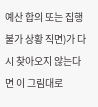예산 합의 또는 집행 불가 상황 직면)가 다시 찾아오지 않는다면 이 그림대로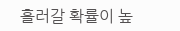흘러갈 확률이 높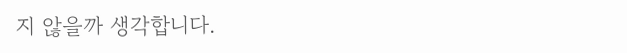지 않을까 생각합니다.